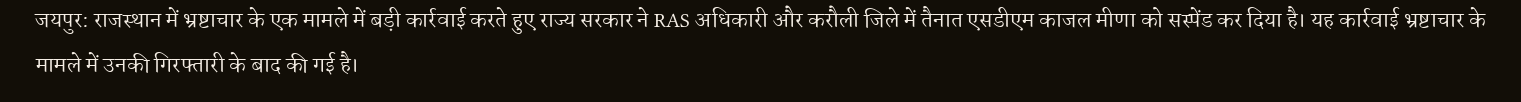जयपुर: राजस्थान में भ्रष्टाचार के एक मामले में बड़ी कार्रवाई करते हुए राज्य सरकार ने RAS अधिकारी और करौली जिले में तैनात एसडीएम काजल मीणा को सस्पेंड कर दिया है। यह कार्रवाई भ्रष्टाचार के मामले में उनकी गिरफ्तारी के बाद की गई है।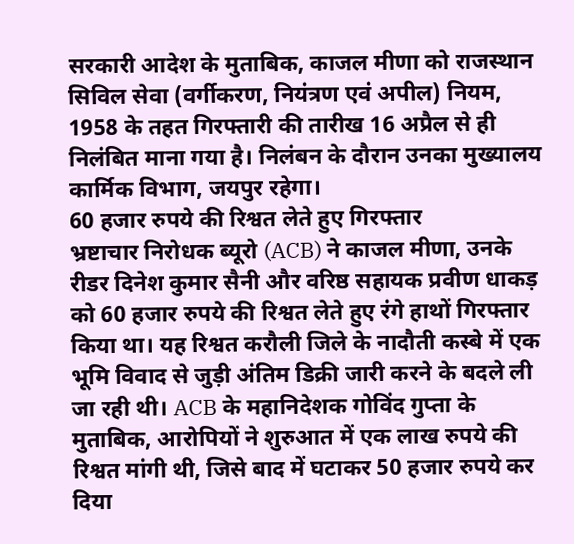सरकारी आदेश के मुताबिक, काजल मीणा को राजस्थान सिविल सेवा (वर्गीकरण, नियंत्रण एवं अपील) नियम, 1958 के तहत गिरफ्तारी की तारीख 16 अप्रैल से ही निलंबित माना गया है। निलंबन के दौरान उनका मुख्यालय कार्मिक विभाग, जयपुर रहेगा।
60 हजार रुपये की रिश्वत लेते हुए गिरफ्तार
भ्रष्टाचार निरोधक ब्यूरो (ACB) ने काजल मीणा, उनके रीडर दिनेश कुमार सैनी और वरिष्ठ सहायक प्रवीण धाकड़ को 60 हजार रुपये की रिश्वत लेते हुए रंगे हाथों गिरफ्तार किया था। यह रिश्वत करौली जिले के नादौती कस्बे में एक भूमि विवाद से जुड़ी अंतिम डिक्री जारी करने के बदले ली जा रही थी। ACB के महानिदेशक गोविंद गुप्ता के मुताबिक, आरोपियों ने शुरुआत में एक लाख रुपये की रिश्वत मांगी थी, जिसे बाद में घटाकर 50 हजार रुपये कर दिया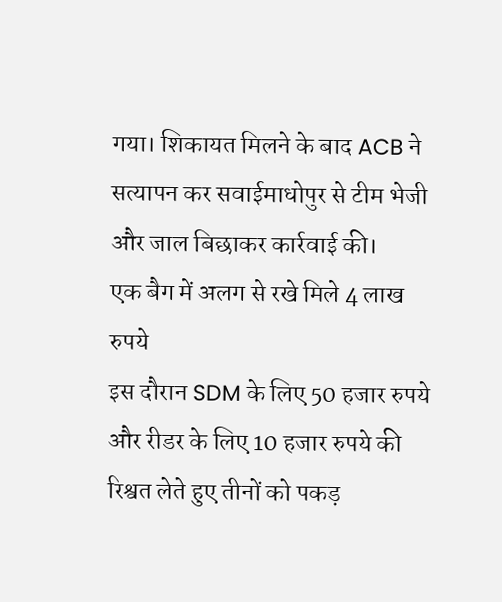गया। शिकायत मिलने के बाद ACB ने सत्यापन कर सवाईमाधोपुर से टीम भेजी और जाल बिछाकर कार्रवाई की।
एक बैग में अलग से रखे मिले 4 लाख रुपये
इस दौरान SDM के लिए 50 हजार रुपये और रीडर के लिए 10 हजार रुपये की रिश्वत लेते हुए तीनों को पकड़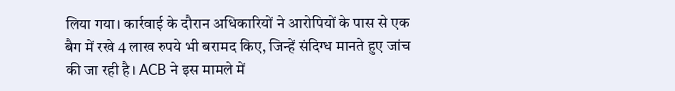लिया गया। कार्रवाई के दौरान अधिकारियों ने आरोपियों के पास से एक बैग में रखे 4 लाख रुपये भी बरामद किए, जिन्हें संदिग्ध मानते हुए जांच की जा रही है। ACB ने इस मामले में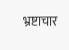भ्रष्टाचार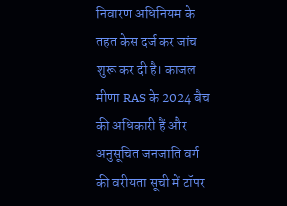निवारण अधिनियम के तहत केस दर्ज कर जांच शुरू कर दी है। काजल मीणा RAS के 2024 बैच की अधिकारी हैं और अनुसूचित जनजाति वर्ग की वरीयता सूची में टॉपर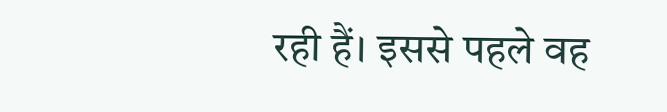रही हैं। इससे पहले वह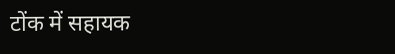टोंक में सहायक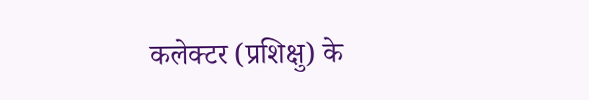कलेक्टर (प्रशिक्षु) के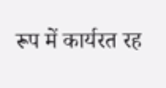रूप में कार्यरत रह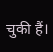चुकी हैं।